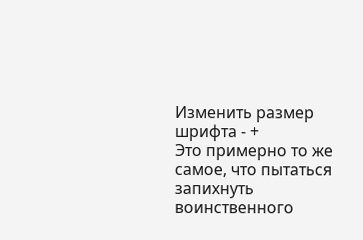Изменить размер шрифта - +
Это примерно то же самое, что пытаться запихнуть воинственного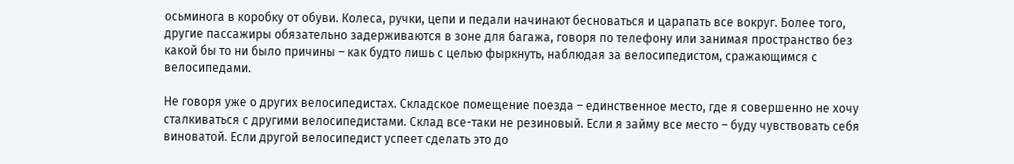осьминога в коробку от обуви. Колеса, ручки, цепи и педали начинают бесноваться и царапать все вокруг. Более того, другие пассажиры обязательно задерживаются в зоне для багажа, говоря по телефону или занимая пространство без какой бы то ни было причины – как будто лишь с целью фыркнуть, наблюдая за велосипедистом, сражающимся с велосипедами.

Не говоря уже о других велосипедистах. Складское помещение поезда – единственное место, где я совершенно не хочу сталкиваться с другими велосипедистами. Склад все-таки не резиновый. Если я займу все место – буду чувствовать себя виноватой. Если другой велосипедист успеет сделать это до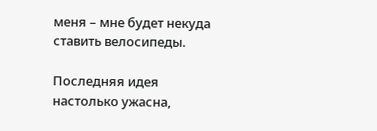меня – мне будет некуда ставить велосипеды.

Последняя идея настолько ужасна,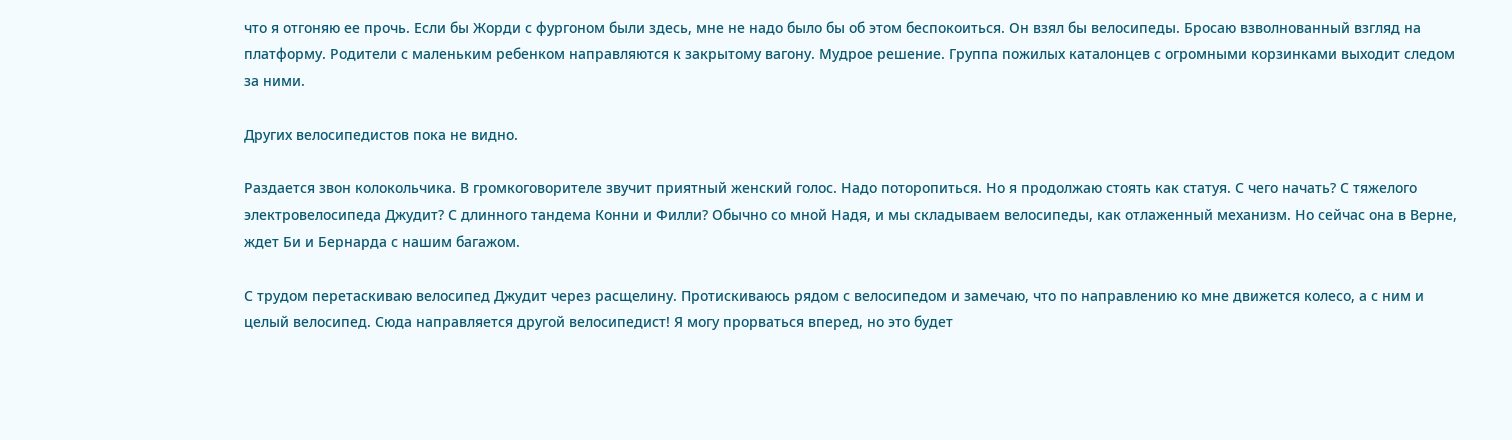что я отгоняю ее прочь. Если бы Жорди с фургоном были здесь, мне не надо было бы об этом беспокоиться. Он взял бы велосипеды. Бросаю взволнованный взгляд на платформу. Родители с маленьким ребенком направляются к закрытому вагону. Мудрое решение. Группа пожилых каталонцев с огромными корзинками выходит следом за ними.

Других велосипедистов пока не видно.

Раздается звон колокольчика. В громкоговорителе звучит приятный женский голос. Надо поторопиться. Но я продолжаю стоять как статуя. С чего начать? С тяжелого электровелосипеда Джудит? С длинного тандема Конни и Филли? Обычно со мной Надя, и мы складываем велосипеды, как отлаженный механизм. Но сейчас она в Верне, ждет Би и Бернарда с нашим багажом.

С трудом перетаскиваю велосипед Джудит через расщелину. Протискиваюсь рядом с велосипедом и замечаю, что по направлению ко мне движется колесо, а с ним и целый велосипед. Сюда направляется другой велосипедист! Я могу прорваться вперед, но это будет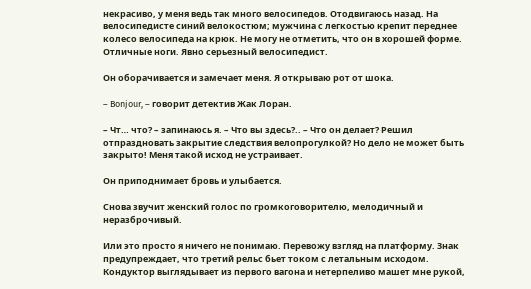некрасиво, у меня ведь так много велосипедов. Отодвигаюсь назад. На велосипедисте синий велокостюм; мужчина с легкостью крепит переднее колесо велосипеда на крюк. Не могу не отметить, что он в хорошей форме. Отличные ноги. Явно серьезный велосипедист.

Он оборачивается и замечает меня. Я открываю рот от шока.

– Bonjour, – говорит детектив Жак Лоран.

– Чт… что? – запинаюсь я. – Что вы здесь?.. – Что он делает? Решил отпраздновать закрытие следствия велопрогулкой? Но дело не может быть закрыто! Меня такой исход не устраивает.

Он приподнимает бровь и улыбается.

Снова звучит женский голос по громкоговорителю, мелодичный и неразброчивый.

Или это просто я ничего не понимаю. Перевожу взгляд на платформу. Знак предупреждает, что третий рельс бьет током с летальным исходом. Кондуктор выглядывает из первого вагона и нетерпеливо машет мне рукой,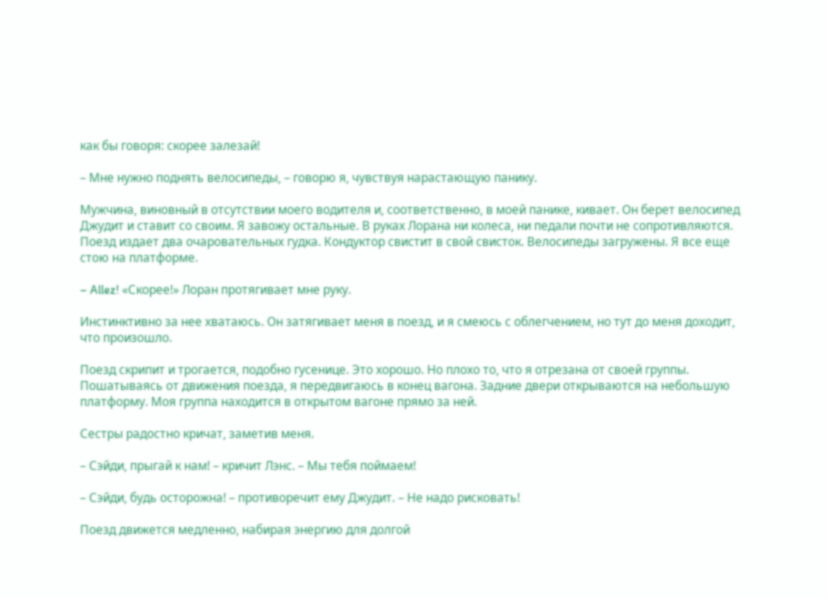как бы говоря: скорее залезай!

– Мне нужно поднять велосипеды, – говорю я, чувствуя нарастающую панику.

Мужчина, виновный в отсутствии моего водителя и, соответственно, в моей панике, кивает. Он берет велосипед Джудит и ставит со своим. Я завожу остальные. В руках Лорана ни колеса, ни педали почти не сопротивляются. Поезд издает два очаровательных гудка. Кондуктор свистит в свой свисток. Велосипеды загружены. Я все еще стою на платформе.

– Allez! «Скорее!» Лоран протягивает мне руку.

Инстинктивно за нее хватаюсь. Он затягивает меня в поезд, и я смеюсь с облегчением, но тут до меня доходит, что произошло.

Поезд скрипит и трогается, подобно гусенице. Это хорошо. Но плохо то, что я отрезана от своей группы. Пошатываясь от движения поезда, я передвигаюсь в конец вагона. Задние двери открываются на небольшую платформу. Моя группа находится в открытом вагоне прямо за ней.

Сестры радостно кричат, заметив меня.

– Сэйди, прыгай к нам! – кричит Лэнс. – Мы тебя поймаем!

– Сэйди, будь осторожна! – противоречит ему Джудит. – Не надо рисковать!

Поезд движется медленно, набирая энергию для долгой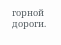горной дороги.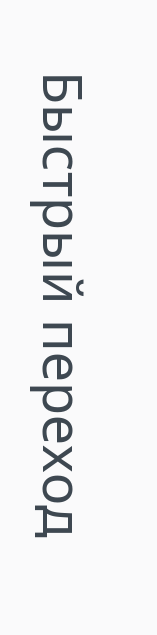Быстрый переход